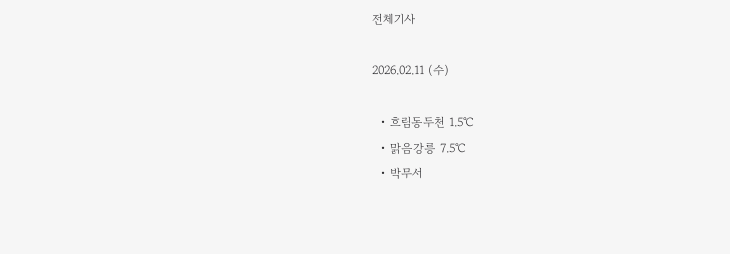전체기사

2026.02.11 (수)

  • 흐림동두천 1.5℃
  • 맑음강릉 7.5℃
  • 박무서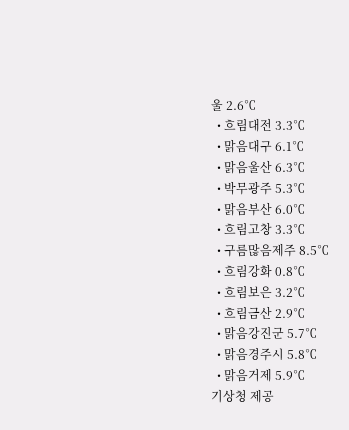울 2.6℃
  • 흐림대전 3.3℃
  • 맑음대구 6.1℃
  • 맑음울산 6.3℃
  • 박무광주 5.3℃
  • 맑음부산 6.0℃
  • 흐림고창 3.3℃
  • 구름많음제주 8.5℃
  • 흐림강화 0.8℃
  • 흐림보은 3.2℃
  • 흐림금산 2.9℃
  • 맑음강진군 5.7℃
  • 맑음경주시 5.8℃
  • 맑음거제 5.9℃
기상청 제공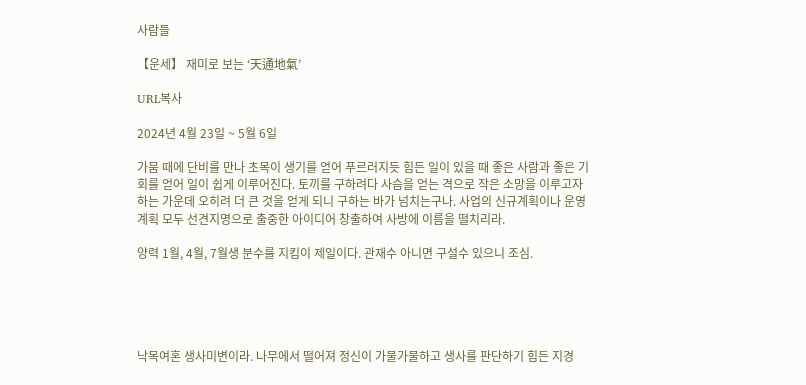사람들

【운세】 재미로 보는 ‘天通地氣’

URL복사

2024년 4월 23일 ~ 5월 6일

가뭄 때에 단비를 만나 초목이 생기를 얻어 푸르러지듯 힘든 일이 있을 때 좋은 사람과 좋은 기회를 얻어 일이 쉽게 이루어진다. 토끼를 구하려다 사슴을 얻는 격으로 작은 소망을 이루고자 하는 가운데 오히려 더 큰 것을 얻게 되니 구하는 바가 넘치는구나. 사업의 신규계획이나 운영계획 모두 선견지명으로 출중한 아이디어 창출하여 사방에 이름을 떨치리라.

양력 1월, 4월, 7월생 분수를 지킴이 제일이다. 관재수 아니면 구설수 있으니 조심.





낙목여혼 생사미변이라. 나무에서 떨어져 정신이 가물가물하고 생사를 판단하기 힘든 지경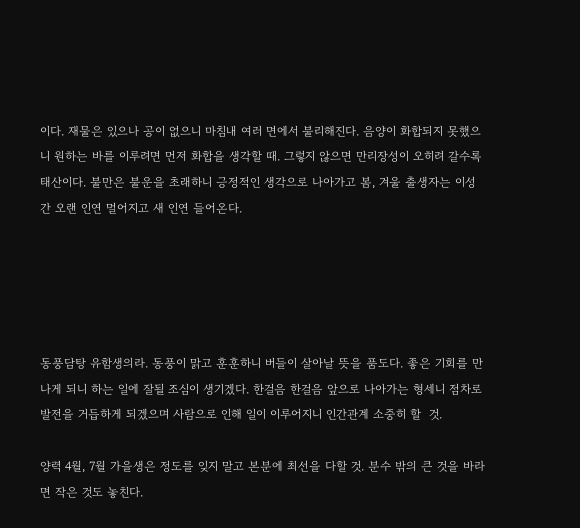이다. 재물은 있으나 공이 없으니 마침내 여러 면에서 불리해진다. 음양이 화합되지 못했으니 원하는 바를 이루려면 먼저 화합을 생각할 때. 그렇지 않으면 만리장성이 오히려 갈수록 태산이다. 불만은 불운을 초래하니 긍정적인 생각으로 나아가고 봄, 겨울 출생자는 이성간 오랜 인연 멀어지고 새 인연 들어온다.





동풍담탕 유함생의라. 동풍이 맑고 훈훈하니 버들이 살아날 뜻을 품도다. 좋은 기회를 만나게 되니 하는 일에 잘될 조심이 생기겠다. 한걸음 한걸음 앞으로 나아가는 형세니 점차로 발전을 거듭하게 되겠으며 사람으로 인해 일이 이루어지니 인간관계 소중히 할  것.

양력 4월, 7월 가을생은 정도를 잊지 말고 본분에 최선을 다할 것. 분수 밖의 큰 것을 바라면 작은 것도 놓친다.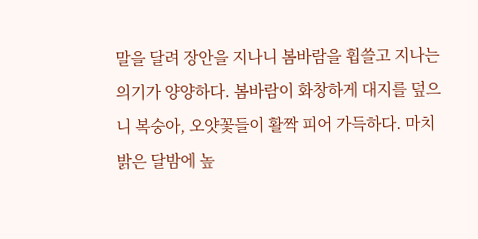말을 달려 장안을 지나니 봄바람을 휩쓸고 지나는 의기가 양양하다. 봄바람이 화창하게 대지를 덮으니 복숭아, 오얏꽃들이 활짝 피어 가득하다. 마치 밝은 달밤에 높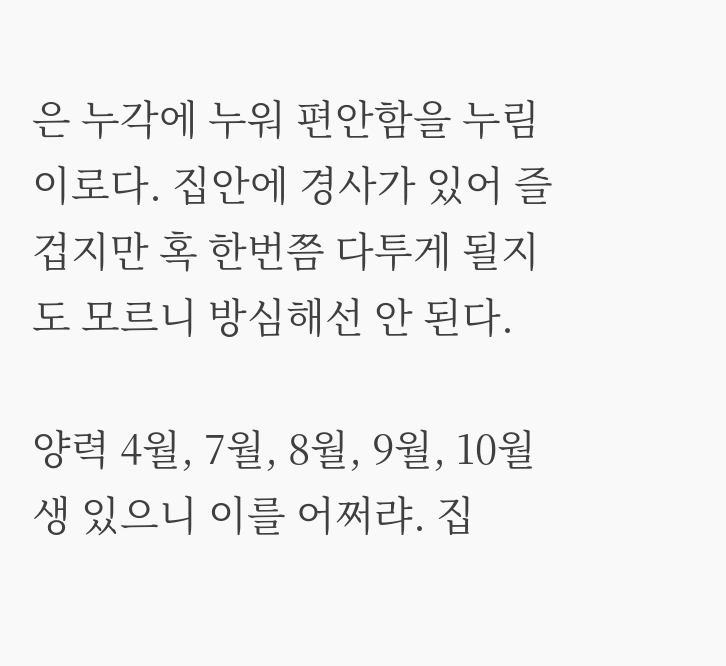은 누각에 누워 편안함을 누림이로다. 집안에 경사가 있어 즐겁지만 혹 한번쯤 다투게 될지도 모르니 방심해선 안 된다.

양력 4월, 7월, 8월, 9월, 10월생 있으니 이를 어쩌랴. 집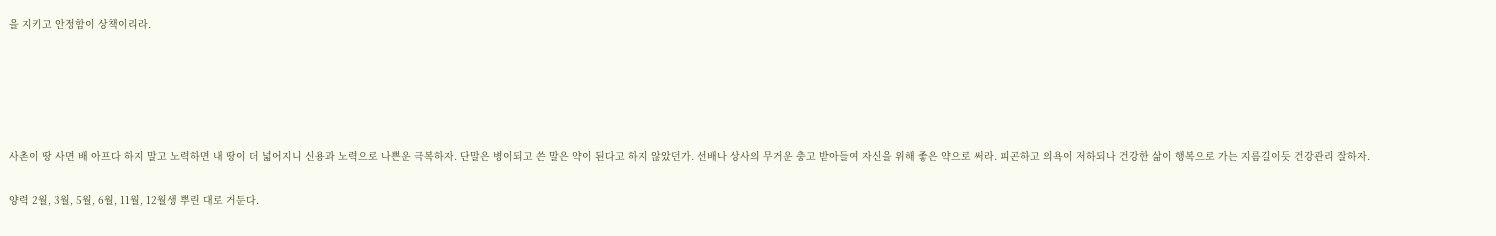을 지키고 안정함이 상책이리라.





사촌이 땅 사면 배 아프다 하지 말고 노력하면 내 땅이 더 넓어지니 신용과 노력으로 나쁜운 극복하자. 단말은 병이되고 쓴 말은 약이 된다고 하지 않았던가. 선배나 상사의 무거운 충고 받아들여 자신을 위해 좋은 약으로 써라. 피곤하고 의욕이 저하되나 건강한 삶이 행복으로 가는 지름길이듯 건강관리 잘하자.

양력 2월, 3월, 5월, 6월, 11월, 12월생 뿌린 대로 거둔다.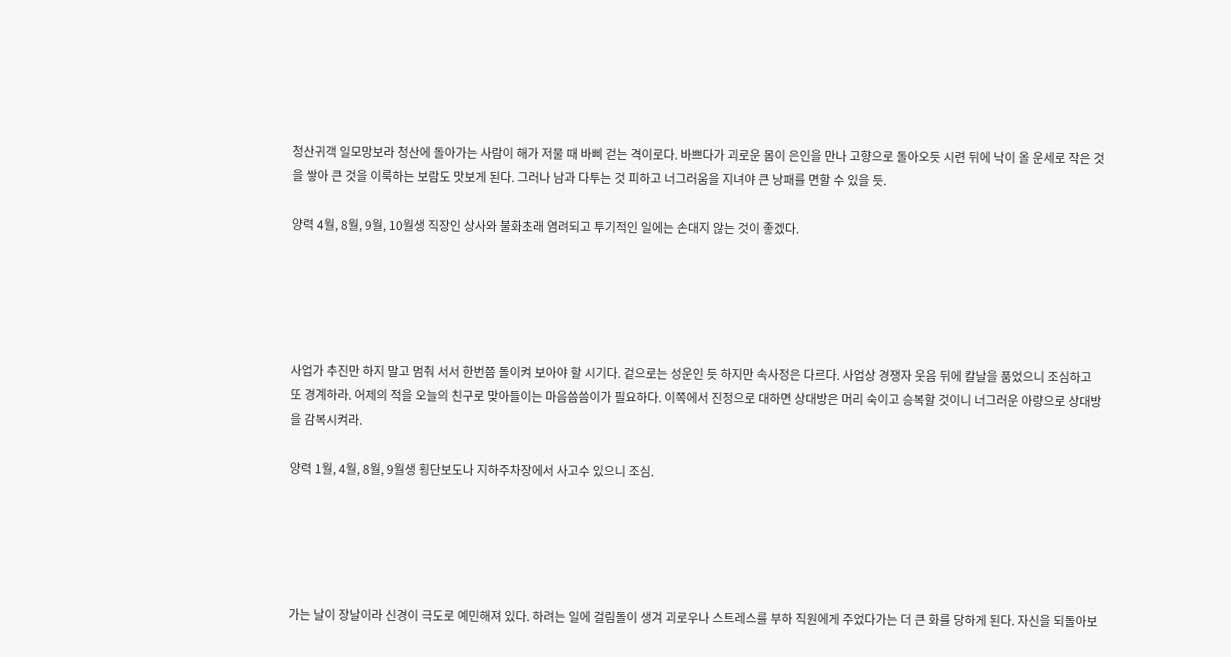청산귀객 일모망보라 청산에 돌아가는 사람이 해가 저물 때 바삐 걷는 격이로다. 바쁘다가 괴로운 몸이 은인을 만나 고향으로 돌아오듯 시련 뒤에 낙이 올 운세로 작은 것을 쌓아 큰 것을 이룩하는 보람도 맛보게 된다. 그러나 남과 다투는 것 피하고 너그러움을 지녀야 큰 낭패를 면할 수 있을 듯.

양력 4월, 8월, 9월, 10월생 직장인 상사와 불화초래 염려되고 투기적인 일에는 손대지 않는 것이 좋겠다.





사업가 추진만 하지 말고 멈춰 서서 한번쯤 돌이켜 보아야 할 시기다. 겉으로는 성운인 듯 하지만 속사정은 다르다. 사업상 경쟁자 웃음 뒤에 칼날을 품었으니 조심하고 또 경계하라. 어제의 적을 오늘의 친구로 맞아들이는 마음씀씀이가 필요하다. 이쪽에서 진정으로 대하면 상대방은 머리 숙이고 승복할 것이니 너그러운 아량으로 상대방을 감복시켜라.

양력 1월, 4월, 8월, 9월생 횡단보도나 지하주차장에서 사고수 있으니 조심.





가는 날이 장날이라 신경이 극도로 예민해져 있다. 하려는 일에 걸림돌이 생겨 괴로우나 스트레스를 부하 직원에게 주었다가는 더 큰 화를 당하게 된다. 자신을 되돌아보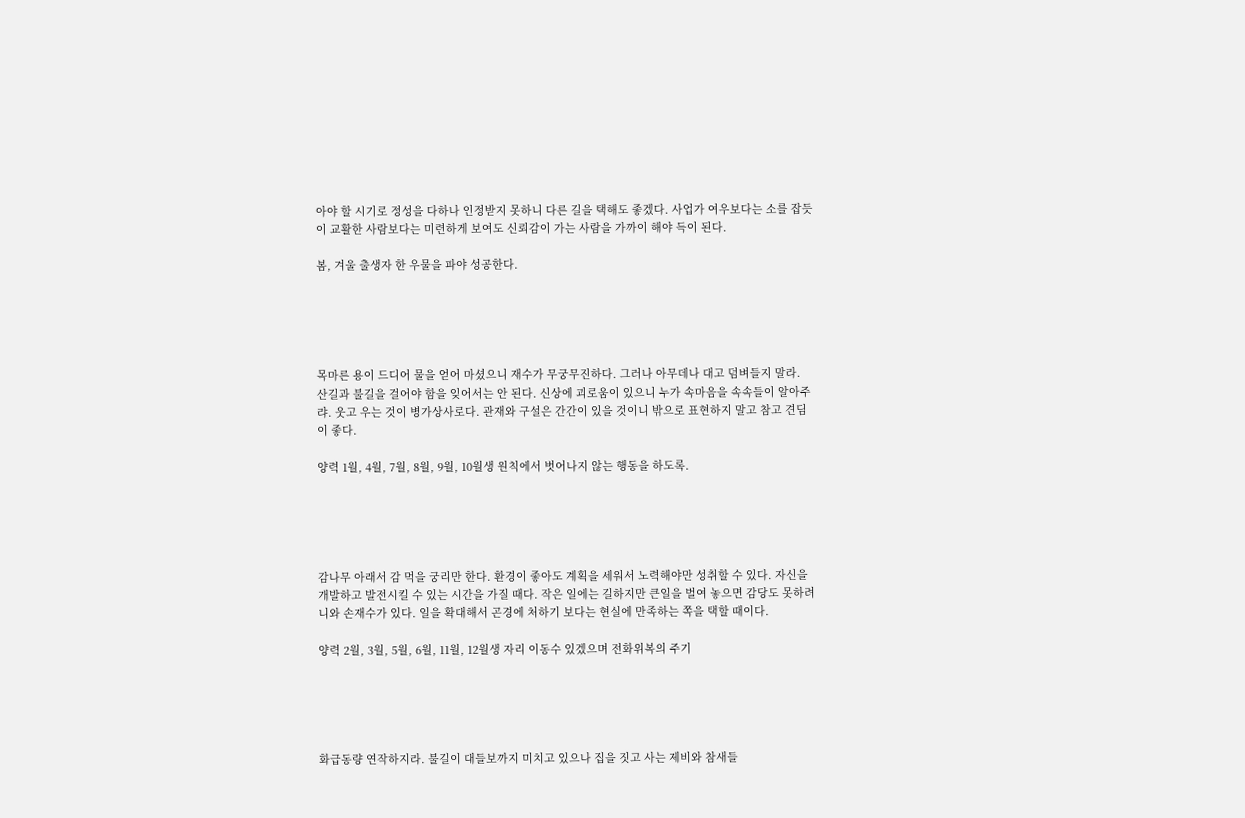아야 할 시기로 정성을 다하나 인정받지 못하니 다른 길을 택해도 좋겠다. 사업가 여우보다는 소를 잡듯이 교활한 사람보다는 미련하게 보여도 신뢰감이 가는 사람을 가까이 해야 득이 된다.

봄, 겨울 출생자 한 우물을 파야 성공한다.





목마른 용이 드디어 물을 얻어 마셨으니 재수가 무궁무진하다. 그러나 아무데나 대고 덤벼들지 말라. 산길과 불길을 걸어야 함을 잊어서는 안 된다. 신상에 괴로움이 있으니 누가 속마음을 속속들이 알아주랴. 웃고 우는 것이 병가상사로다. 관재와 구설은 간간이 있을 것이니 밖으로 표현하지 말고 참고 견딤이 좋다.

양력 1월, 4월, 7월, 8월, 9월, 10월생 원칙에서 벗어나지 않는 행동을 하도록.





감나무 아래서 감 먹을 궁리만 한다. 환경이 좋아도 계획을 세워서 노력해야만 성취할 수 있다. 자신을 개발하고 발전시킬 수 있는 시간을 가질 때다. 작은 일에는 길하지만 큰일을 벌여 놓으면 감당도 못하려니와 손재수가 있다. 일을 확대해서 곤경에 처하기 보다는 현실에 만족하는 쪽을 택할 때이다.

양력 2월, 3월, 5월, 6월, 11월, 12월생 자리 이동수 있겠으며 전화위복의 주기





화급동량 연작하지라. 불길이 대들보까지 미치고 있으나 집을 짓고 사는 제비와 참새들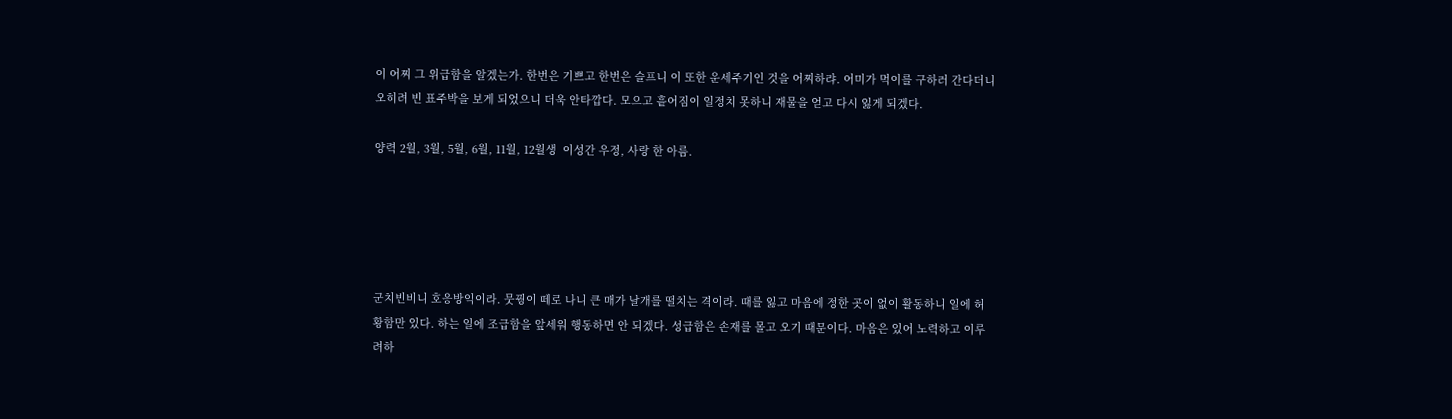이 어찌 그 위급함을 알겠는가. 한번은 기쁘고 한번은 슬프니 이 또한 운세주기인 것을 어찌하랴. 어미가 먹이를 구하러 간다더니 오히려 빈 표주박을 보게 되었으니 더욱 안타깝다. 모으고 흩어짐이 일정치 못하니 재물을 얻고 다시 잃게 되겠다.

양력 2월, 3월, 5월, 6월, 11월, 12월생  이성간 우정, 사랑 한 아름.





군치빈비니 호응방익이라. 뭇꿩이 떼로 나니 큰 매가 날개를 떨치는 격이라. 때를 잃고 마음에 정한 곳이 없이 활동하니 일에 허황함만 있다. 하는 일에 조급함을 앞세워 행동하면 안 되겠다. 성급함은 손재를 몰고 오기 때문이다. 마음은 있어 노력하고 이루려하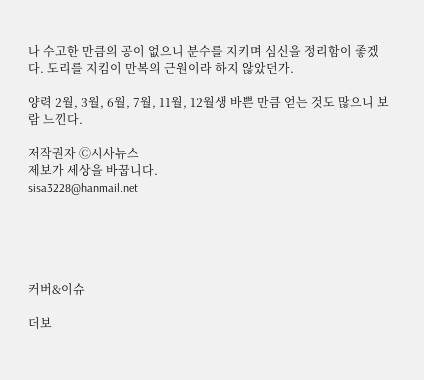나 수고한 만큼의 공이 없으니 분수를 지키며 심신을 정리함이 좋겠다. 도리를 지킴이 만복의 근원이라 하지 않았던가.

양력 2월, 3월, 6월, 7월, 11월, 12월생 바쁜 만큼 얻는 것도 많으니 보람 느낀다.

저작권자 Ⓒ시사뉴스
제보가 세상을 바꿉니다.
sisa3228@hanmail.net





커버&이슈

더보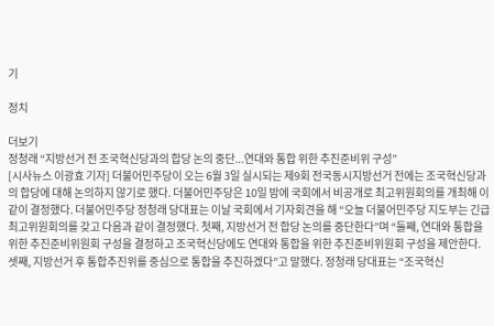기

정치

더보기
정청래 “지방선거 전 조국혁신당과의 합당 논의 중단...연대와 통합 위한 추진준비위 구성”
[시사뉴스 이광효 기자] 더불어민주당이 오는 6월 3일 실시되는 제9회 전국동시지방선거 전에는 조국혁신당과의 합당에 대해 논의하지 않기로 했다. 더불어민주당은 10일 밤에 국회에서 비공개로 최고위원회의를 개최해 이같이 결정했다. 더불어민주당 정청래 당대표는 이날 국회에서 기자회견을 해 “오늘 더불어민주당 지도부는 긴급 최고위원회의를 갖고 다음과 같이 결정했다. 첫째, 지방선거 전 합당 논의를 중단한다”며 “둘째, 연대와 통합을 위한 추진준비위원회 구성을 결정하고 조국혁신당에도 연대와 통합을 위한 추진준비위원회 구성을 제안한다. 셋째, 지방선거 후 통합추진위를 중심으로 통합을 추진하겠다”고 말했다. 정청래 당대표는 “조국혁신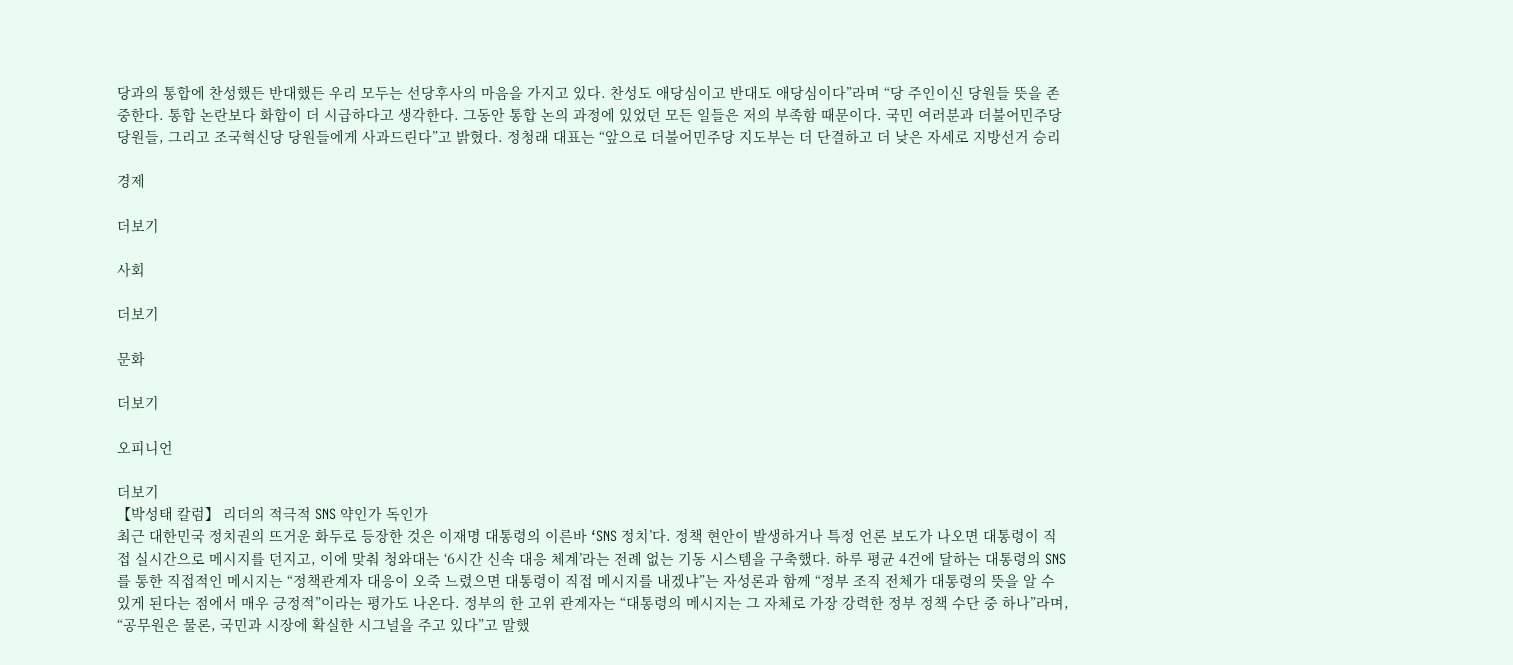당과의 통합에 찬성했든 반대했든 우리 모두는 선당후사의 마음을 가지고 있다. 찬성도 애당심이고 반대도 애당심이다”라며 “당 주인이신 당원들 뜻을 존중한다. 통합 논란보다 화합이 더 시급하다고 생각한다. 그동안 통합 논의 과정에 있었던 모든 일들은 저의 부족함 때문이다. 국민 여러분과 더불어민주당 당원들, 그리고 조국혁신당 당원들에게 사과드린다”고 밝혔다. 정청래 대표는 “앞으로 더불어민주당 지도부는 더 단결하고 더 낮은 자세로 지방선거 승리

경제

더보기

사회

더보기

문화

더보기

오피니언

더보기
【박성태 칼럼】 리더의 적극적 SNS 약인가 독인가
최근 대한민국 정치권의 뜨거운 화두로 등장한 것은 이재명 대통령의 이른바 ‘SNS 정치’다. 정책 현안이 발생하거나 특정 언론 보도가 나오면 대통령이 직접 실시간으로 메시지를 던지고, 이에 맞춰 청와대는 ‘6시간 신속 대응 체계’라는 전례 없는 기동 시스템을 구축했다. 하루 평균 4건에 달하는 대통령의 SNS를 통한 직접적인 메시지는 “정책관계자 대응이 오죽 느렸으면 대통령이 직접 메시지를 내겠냐”는 자성론과 함께 “정부 조직 전체가 대통령의 뜻을 알 수 있게 된다는 점에서 매우 긍정적”이라는 평가도 나온다. 정부의 한 고위 관계자는 “대통령의 메시지는 그 자체로 가장 강력한 정부 정책 수단 중 하나”라며, “공무원은 물론, 국민과 시장에 확실한 시그널을 주고 있다”고 말했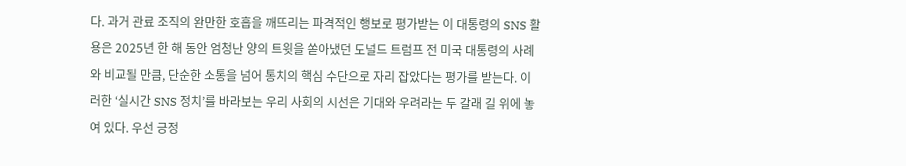다. 과거 관료 조직의 완만한 호흡을 깨뜨리는 파격적인 행보로 평가받는 이 대통령의 SNS 활용은 2025년 한 해 동안 엄청난 양의 트윗을 쏟아냈던 도널드 트럼프 전 미국 대통령의 사례와 비교될 만큼, 단순한 소통을 넘어 통치의 핵심 수단으로 자리 잡았다는 평가를 받는다. 이러한 ‘실시간 SNS 정치’를 바라보는 우리 사회의 시선은 기대와 우려라는 두 갈래 길 위에 놓여 있다. 우선 긍정